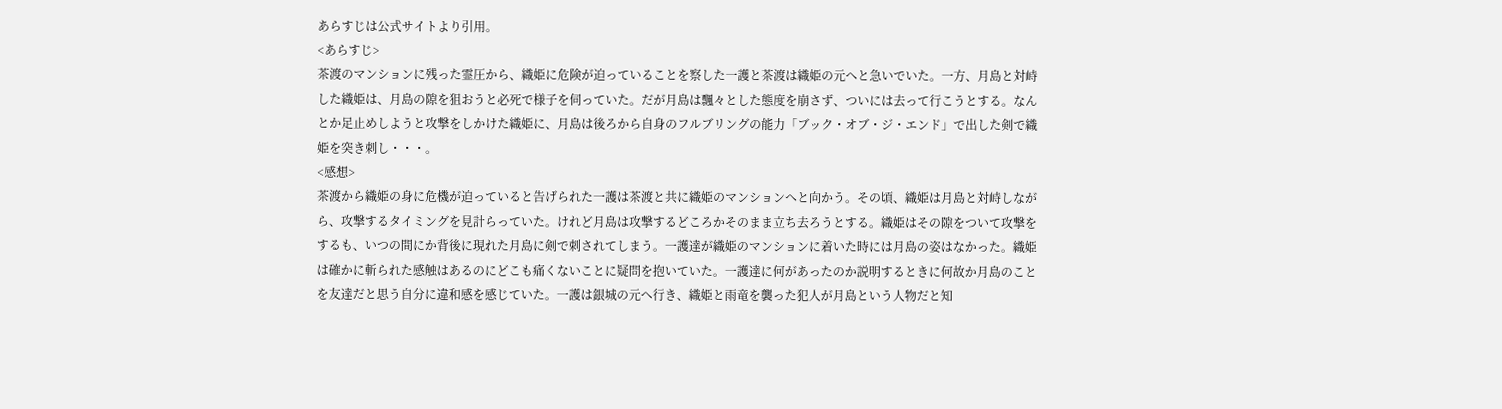あらすじは公式サイトより引用。
<あらすじ>
茶渡のマンションに残った霊圧から、織姫に危険が迫っていることを察した一護と茶渡は織姫の元へと急いでいた。一方、月島と対峙した織姫は、月島の隙を狙おうと必死で様子を伺っていた。だが月島は飄々とした態度を崩さず、ついには去って行こうとする。なんとか足止めしようと攻撃をしかけた織姫に、月島は後ろから自身のフルブリングの能力「ブック・オブ・ジ・エンド」で出した剣で織姫を突き刺し・・・。
<感想>
茶渡から織姫の身に危機が迫っていると告げられた一護は茶渡と共に織姫のマンションへと向かう。その頃、織姫は月島と対峙しながら、攻撃するタイミングを見計らっていた。けれど月島は攻撃するどころかそのまま立ち去ろうとする。織姫はその隙をついて攻撃をするも、いつの間にか背後に現れた月島に剣で刺されてしまう。一護達が織姫のマンションに着いた時には月島の姿はなかった。織姫は確かに斬られた感触はあるのにどこも痛くないことに疑問を抱いていた。一護達に何があったのか説明するときに何故か月島のことを友達だと思う自分に違和感を感じていた。一護は銀城の元へ行き、織姫と雨竜を襲った犯人が月島という人物だと知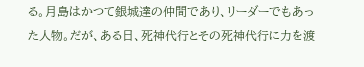る。月島はかつて銀城達の仲間であり、リーダーでもあった人物。だが、ある日、死神代行とその死神代行に力を渡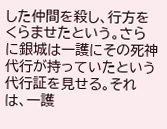した仲間を殺し、行方をくらませたという。さらに銀城は一護にその死神代行が持っていたという代行証を見せる。それは、一護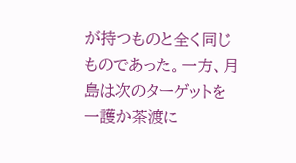が持つものと全く同じものであった。一方、月島は次のターゲットを一護か茶渡に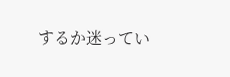するか迷ってい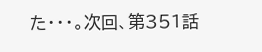た・・・。次回、第351話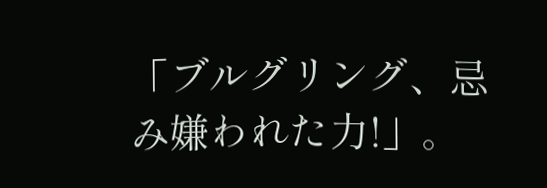「ブルグリング、忌み嫌われた力!」。